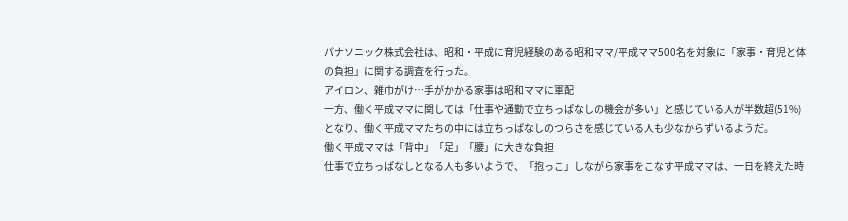パナソニック株式会社は、昭和・平成に育児経験のある昭和ママ/平成ママ500名を対象に「家事・育児と体の負担」に関する調査を行った。
アイロン、雑巾がけ…手がかかる家事は昭和ママに軍配
一方、働く平成ママに関しては「仕事や通勤で立ちっぱなしの機会が多い」と感じている人が半数超(51%)となり、働く平成ママたちの中には立ちっぱなしのつらさを感じている人も少なからずいるようだ。
働く平成ママは「背中」「足」「腰」に大きな負担
仕事で立ちっぱなしとなる人も多いようで、「抱っこ」しながら家事をこなす平成ママは、一日を終えた時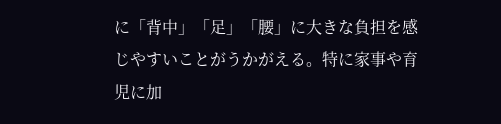に「背中」「足」「腰」に大きな負担を感じやすいことがうかがえる。特に家事や育児に加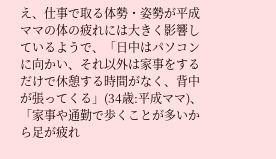え、仕事で取る体勢・姿勢が平成ママの体の疲れには大きく影響しているようで、「日中はパソコンに向かい、それ以外は家事をするだけで休憩する時間がなく、背中が張ってくる」(34歳:平成ママ)、「家事や通勤で歩くことが多いから足が疲れ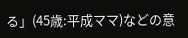る」(45歳:平成ママ)などの意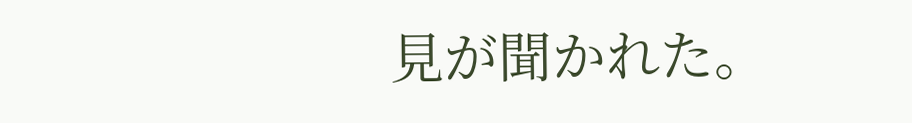見が聞かれた。